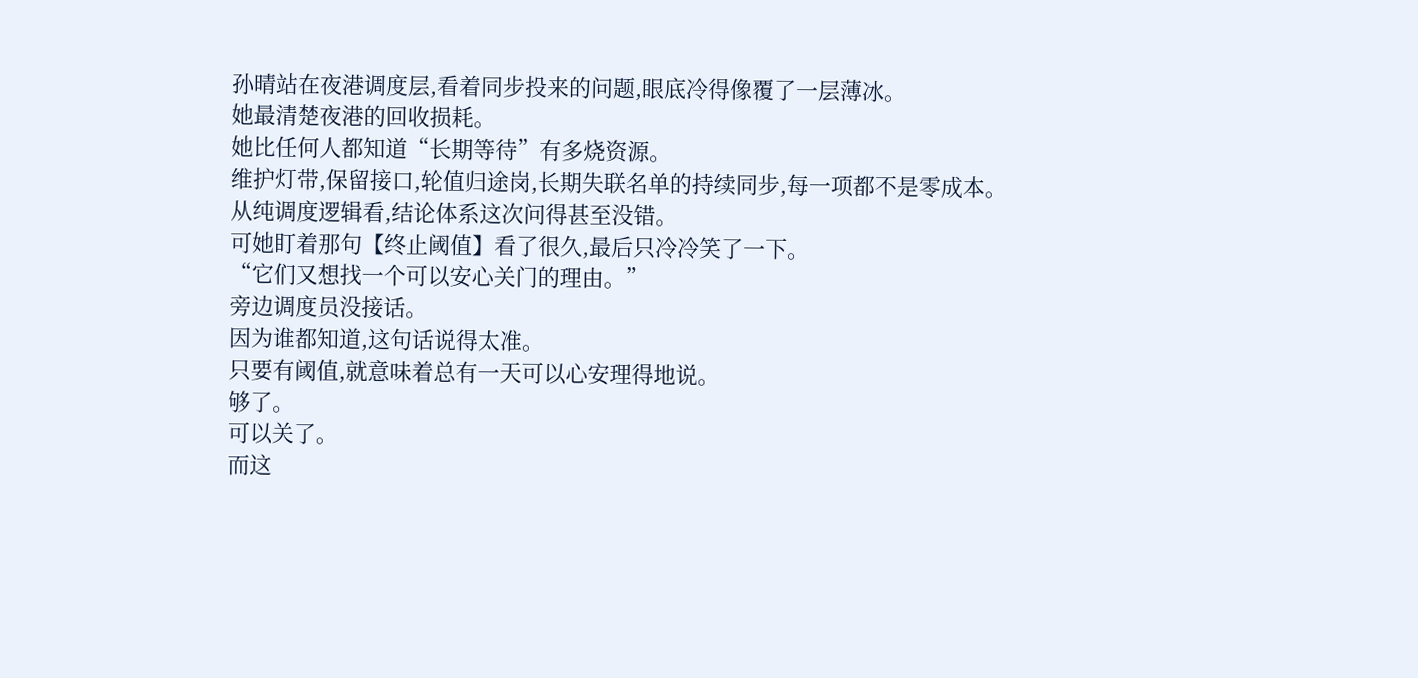孙晴站在夜港调度层,看着同步投来的问题,眼底冷得像覆了一层薄冰。
她最清楚夜港的回收损耗。
她比任何人都知道“长期等待”有多烧资源。
维护灯带,保留接口,轮值归途岗,长期失联名单的持续同步,每一项都不是零成本。
从纯调度逻辑看,结论体系这次问得甚至没错。
可她盯着那句【终止阈值】看了很久,最后只冷冷笑了一下。
“它们又想找一个可以安心关门的理由。”
旁边调度员没接话。
因为谁都知道,这句话说得太准。
只要有阈值,就意味着总有一天可以心安理得地说。
够了。
可以关了。
而这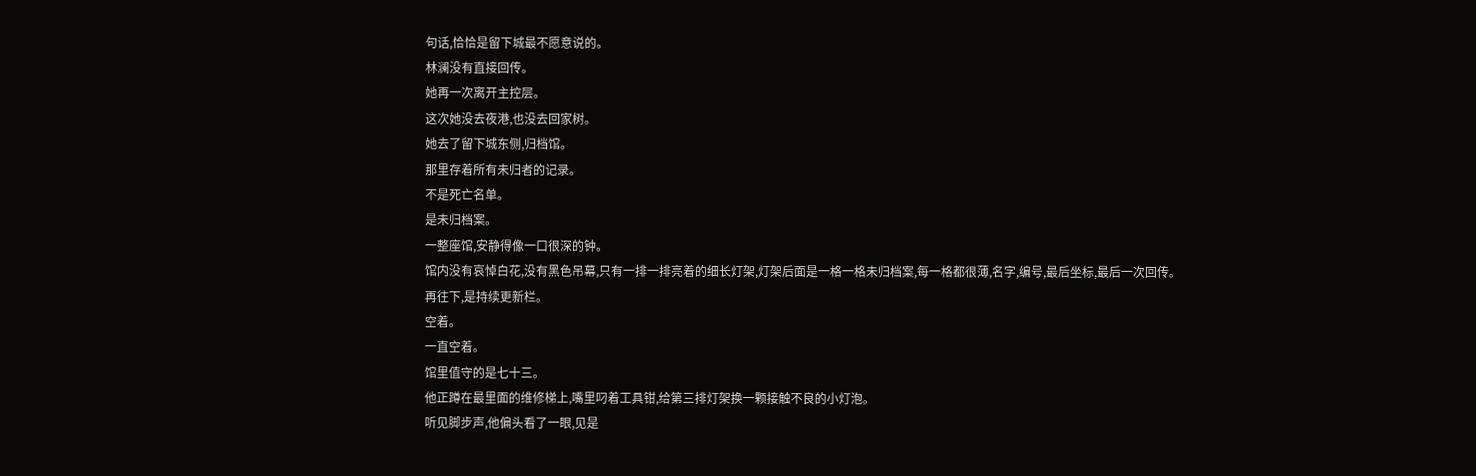句话,恰恰是留下城最不愿意说的。
林澜没有直接回传。
她再一次离开主控层。
这次她没去夜港,也没去回家树。
她去了留下城东侧,归档馆。
那里存着所有未归者的记录。
不是死亡名单。
是未归档案。
一整座馆,安静得像一口很深的钟。
馆内没有哀悼白花,没有黑色吊幕,只有一排一排亮着的细长灯架,灯架后面是一格一格未归档案,每一格都很薄,名字,编号,最后坐标,最后一次回传。
再往下,是持续更新栏。
空着。
一直空着。
馆里值守的是七十三。
他正蹲在最里面的维修梯上,嘴里叼着工具钳,给第三排灯架换一颗接触不良的小灯泡。
听见脚步声,他偏头看了一眼,见是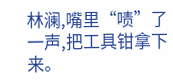林澜,嘴里“啧”了一声,把工具钳拿下来。